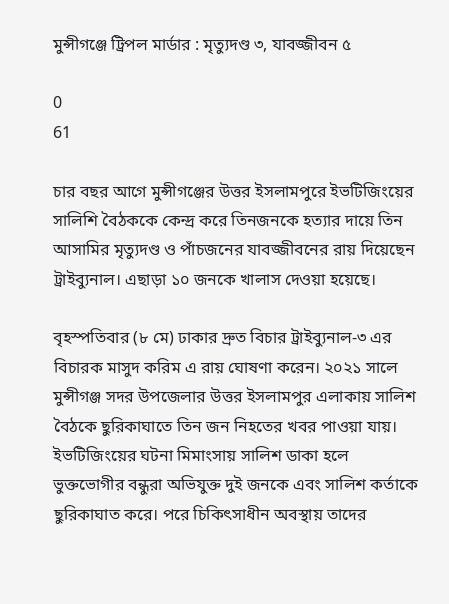মুন্সীগঞ্জে ট্রিপল মার্ডার : মৃত্যুদণ্ড ৩, যাবজ্জীবন ৫

0
61

চার বছর আগে মুন্সীগঞ্জের উত্তর ইসলামপুরে ইভটিজিংয়ের সালিশি বৈঠককে কেন্দ্র করে তিনজনকে হত্যার দায়ে তিন আসামির মৃত্যুদণ্ড ও পাঁচজনের যাবজ্জীবনের রায় দিয়েছেন ট্রাইব্যুনাল। এছাড়া ১০ জনকে খালাস দেওয়া হয়েছে।

বৃহস্পতিবার (৮ মে) ঢাকার দ্রুত বিচার ট্রাইব্যুনাল-৩ এর বিচারক মাসুদ করিম এ রায় ঘোষণা করেন। ২০২১ সালে মুন্সীগঞ্জ সদর উপজেলার উত্তর ইসলামপুর এলাকায় সালিশ বৈঠকে ছুরিকাঘাতে তিন জন নিহতের খবর পাওয়া যায়। ইভটিজিংয়ের ঘটনা মিমাংসায় সালিশ ডাকা হলে ভুক্তভোগীর বন্ধুরা অভিযুক্ত দুই জনকে এবং সালিশ কর্তাকে ছুরিকাঘাত করে। পরে চিকিৎসাধীন অবস্থায় তাদের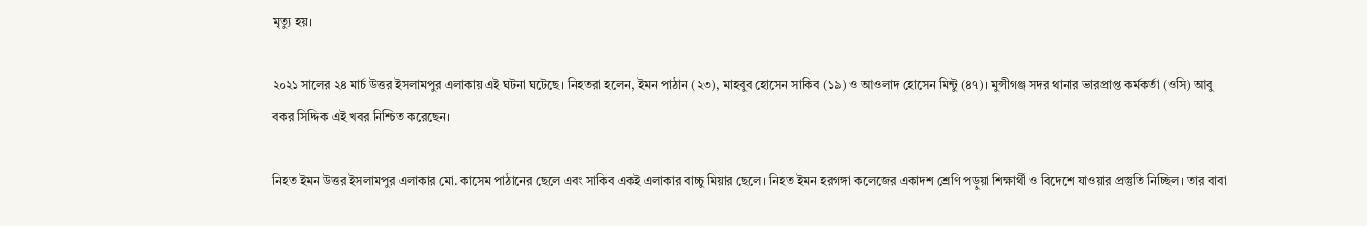মৃত্যু হয়।

২০২১ সালের ২৪ মার্চ উত্তর ইসলামপুর এলাকায় এই ঘটনা ঘটেছে। নিহতরা হলেন, ইমন পাঠান (২৩), মাহবুব হোসেন সাকিব (১৯) ও আওলাদ হোসেন মিন্টু (৪৭)। মুন্সীগঞ্জ সদর থানার ভারপ্রাপ্ত কর্মকর্তা (ওসি) আবু বকর সিদ্দিক এই খবর নিশ্চিত করেছেন।

নিহত ইমন উত্তর ইসলামপুর এলাকার মো. কাসেম পাঠানের ছেলে এবং সাকিব একই এলাকার বাচ্চু মিয়ার ছেলে। নিহত ইমন হরগঙ্গা কলেজের একাদশ শ্রেণি পড়ুয়া শিক্ষার্থী ও বিদেশে যাওয়ার প্রস্তুতি নিচ্ছিল। তার বাবা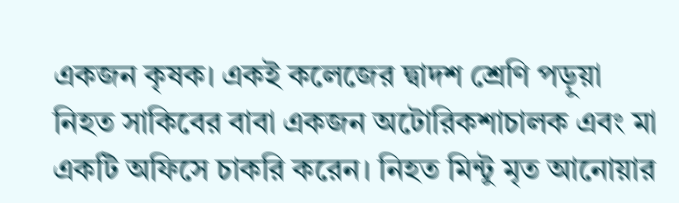একজন কৃষক। একই কলেজের দ্বাদশ শ্রেণি পড়ুয়া নিহত সাকিবের বাবা একজন অটোরিকশাচালক এবং মা একটি অফিসে চাকরি করেন। নিহত মিন্টু মৃত আনোয়ার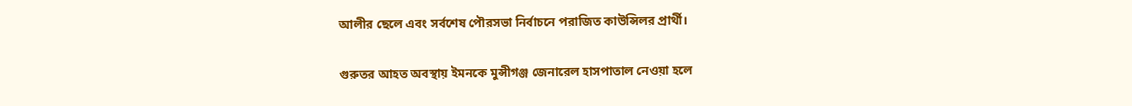আলীর ছেলে এবং সর্বশেষ পৌরসভা নির্বাচনে পরাজিত কাউন্সিলর প্রার্থী।

গুরুতর আহত অবস্থায় ইমনকে মুন্সীগঞ্জ জেনারেল হাসপাতাল নেওয়া হলে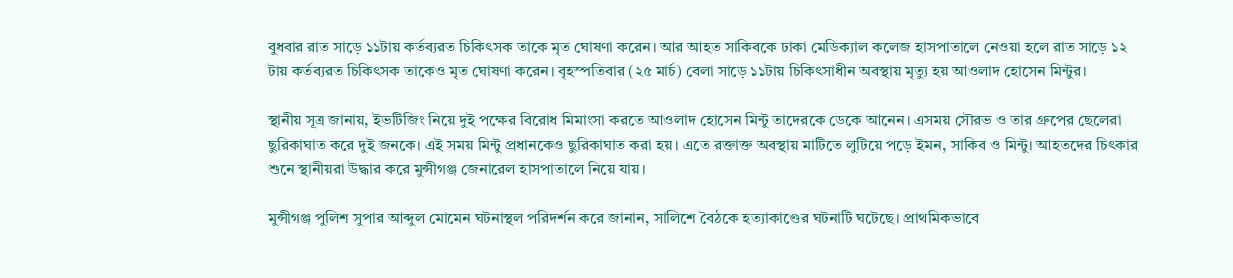বুধবার রাত সাড়ে ১১টায় কর্তব্যরত চিকিৎসক তাকে মৃত ঘোষণা করেন। আর আহত সাকিবকে ঢাকা মেডিক্যাল কলেজ হাসপাতালে নেওয়া হলে রাত সাড়ে ১২ টায় কর্তব্যরত চিকিৎসক তাকেও মৃত ঘোষণা করেন। বৃহস্পতিবার (২৫ মার্চ) বেলা সাড়ে ১১টায় চিকিৎসাধীন অবস্থায় মৃত্যু হয় আওলাদ হোসেন মিন্টুর।

স্থানীয় সূত্র জানায়, ইভটিজিং নিয়ে দুই পক্ষের বিরোধ মিমাংসা করতে আওলাদ হোসেন মিন্টু তাদেরকে ডেকে আনেন। এসময় সৌরভ ও তার গ্রুপের ছেলেরা ছুরিকাঘাত করে দুই জনকে। এই সময় মিন্টু প্রধানকেও ছুরিকাঘাত করা হয়। এতে রক্তাক্ত অবস্থায় মাটিতে লুটিয়ে পড়ে ইমন, সাকিব ও মিন্টু। আহতদের চিৎকার শুনে স্থানীয়রা উদ্ধার করে মুন্সীগঞ্জ জেনারেল হাসপাতালে নিয়ে যায়।

মুন্সীগঞ্জ পুলিশ সুপার আব্দুল মোমেন ঘটনাস্থল পরিদর্শন করে জানান, সালিশে বৈঠকে হত্যাকাণ্ডের ঘটনাটি ঘটেছে। প্রাথমিকভাবে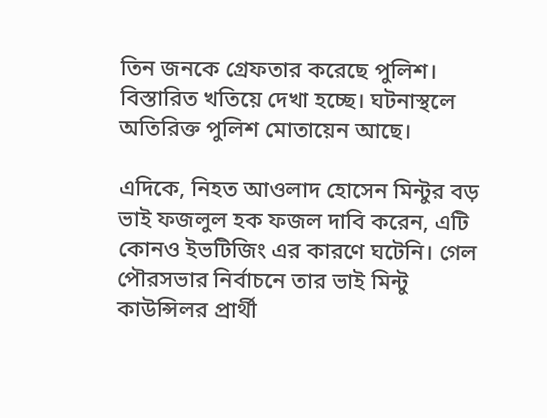তিন জনকে গ্রেফতার করেছে পুলিশ। বিস্তারিত খতিয়ে দেখা হচ্ছে। ঘটনাস্থলে অতিরিক্ত পুলিশ মোতায়েন আছে।

এদিকে, নিহত আওলাদ হোসেন মিন্টুর বড় ভাই ফজলুল হক ফজল দাবি করেন, এটি কোনও ইভটিজিং এর কারণে ঘটেনি। গেল পৌরসভার নির্বাচনে তার ভাই মিন্টু কাউন্সিলর প্রার্থী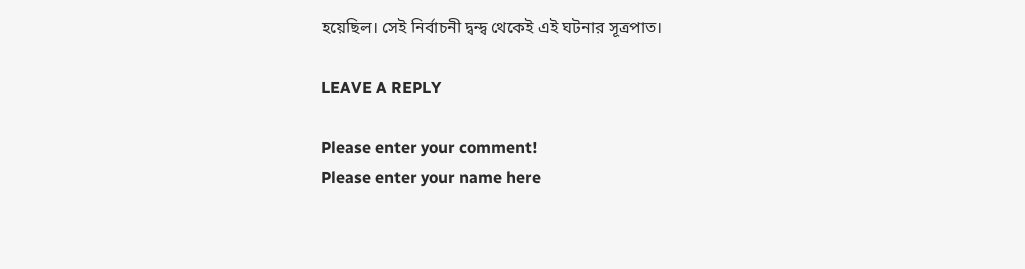হয়েছিল। সেই নির্বাচনী দ্বন্দ্ব থেকেই এই ঘটনার সূত্রপাত।

LEAVE A REPLY

Please enter your comment!
Please enter your name here